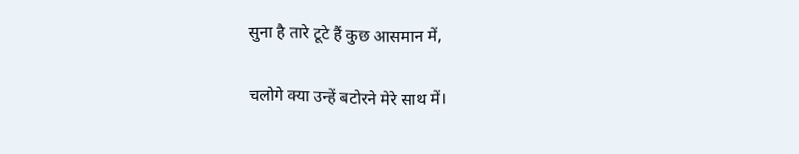सुना है तारे टूटे हैं कुछ आसमान में,

चलोगे क्या उन्हें बटोरने मेरे साथ में।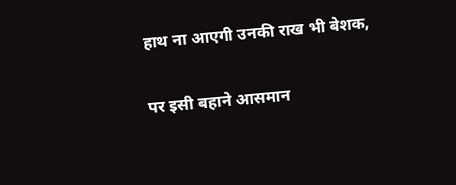हाथ ना आएगी उनकी राख भी बेशक,

पर इसी बहाने आसमान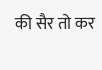की सैर तो कर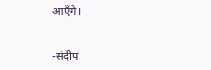आएँगे।


-संदीप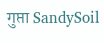गुप्ता SandySoil